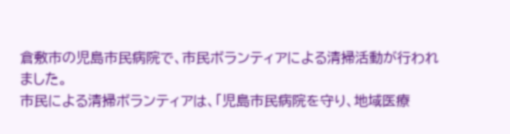倉敷市の児島市民病院で、市民ボランティアによる清掃活動が行われました。
市民による清掃ボランティアは、「児島市民病院を守り、地域医療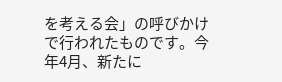を考える会」の呼びかけで行われたものです。今年4月、新たに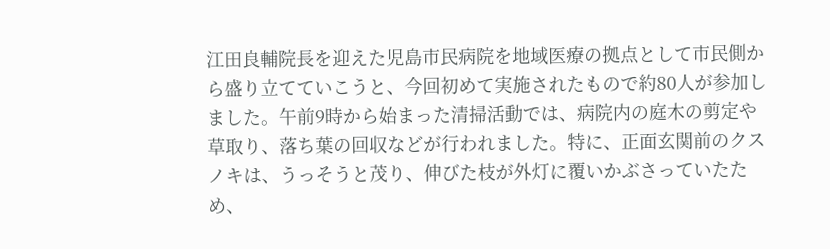江田良輔院長を迎えた児島市民病院を地域医療の拠点として市民側から盛り立てていこうと、今回初めて実施されたもので約80人が参加しました。午前9時から始まった清掃活動では、病院内の庭木の剪定や草取り、落ち葉の回収などが行われました。特に、正面玄関前のクスノキは、うっそうと茂り、伸びた枝が外灯に覆いかぶさっていたため、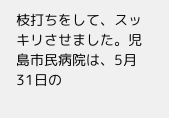枝打ちをして、スッキリさせました。児島市民病院は、5月31日の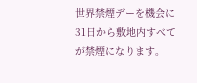世界禁煙デーを機会に31日から敷地内すべてが禁煙になります。